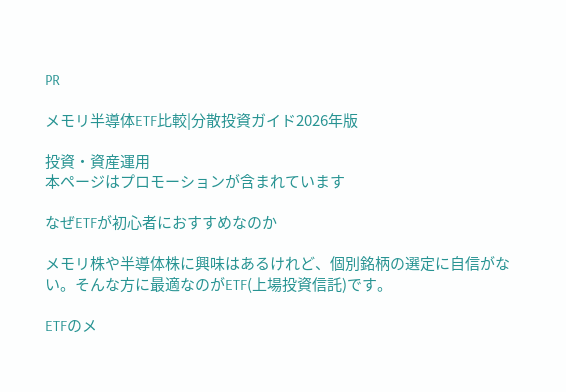PR

メモリ半導体ETF比較|分散投資ガイド2026年版

投資・資産運用
本ページはプロモーションが含まれています

なぜETFが初心者におすすめなのか

メモリ株や半導体株に興味はあるけれど、個別銘柄の選定に自信がない。そんな方に最適なのがETF(上場投資信託)です。

ETFのメ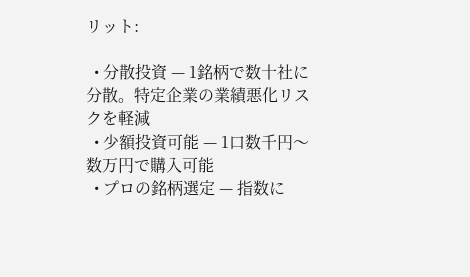リット:

  • 分散投資 — 1銘柄で数十社に分散。特定企業の業績悪化リスクを軽減
  • 少額投資可能 — 1口数千円〜数万円で購入可能
  • プロの銘柄選定 — 指数に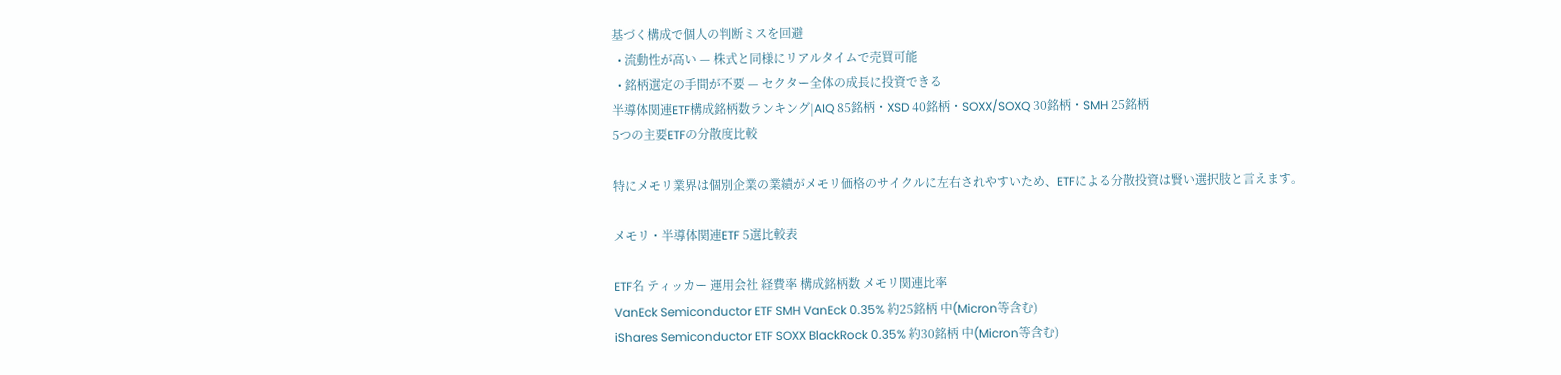基づく構成で個人の判断ミスを回避
  • 流動性が高い — 株式と同様にリアルタイムで売買可能
  • 銘柄選定の手間が不要 — セクター全体の成長に投資できる
半導体関連ETF構成銘柄数ランキング|AIQ 85銘柄・XSD 40銘柄・SOXX/SOXQ 30銘柄・SMH 25銘柄
5つの主要ETFの分散度比較

特にメモリ業界は個別企業の業績がメモリ価格のサイクルに左右されやすいため、ETFによる分散投資は賢い選択肢と言えます。

メモリ・半導体関連ETF 5選比較表

ETF名 ティッカー 運用会社 経費率 構成銘柄数 メモリ関連比率
VanEck Semiconductor ETF SMH VanEck 0.35% 約25銘柄 中(Micron等含む)
iShares Semiconductor ETF SOXX BlackRock 0.35% 約30銘柄 中(Micron等含む)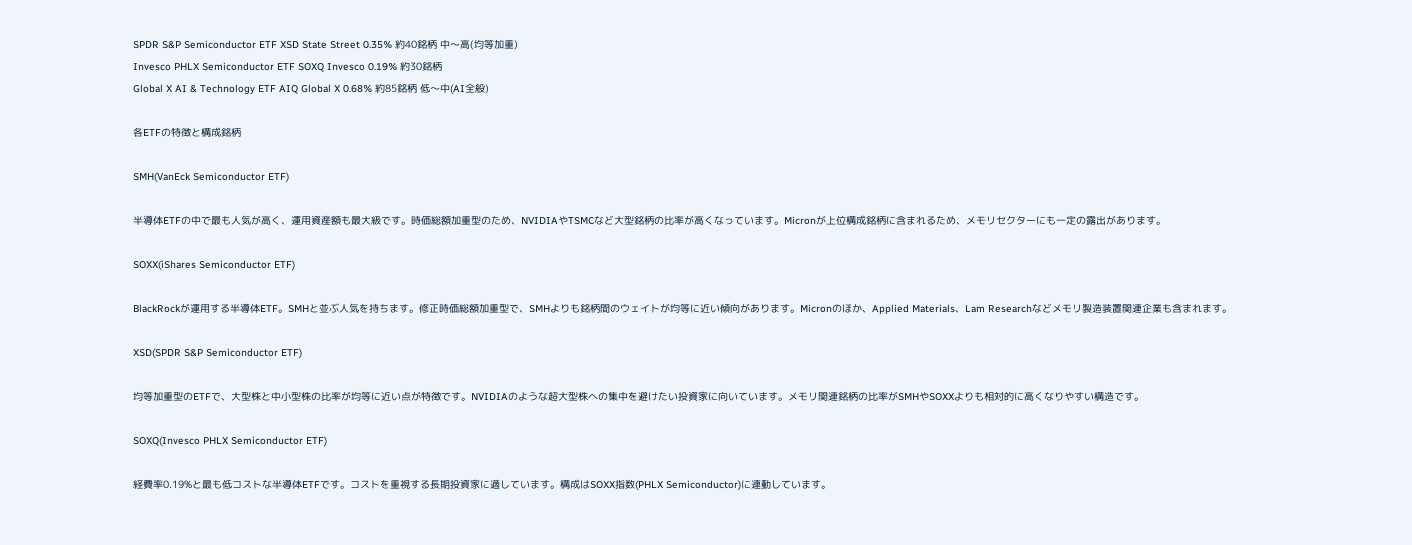SPDR S&P Semiconductor ETF XSD State Street 0.35% 約40銘柄 中〜高(均等加重)
Invesco PHLX Semiconductor ETF SOXQ Invesco 0.19% 約30銘柄
Global X AI & Technology ETF AIQ Global X 0.68% 約85銘柄 低〜中(AI全般)

各ETFの特徴と構成銘柄

SMH(VanEck Semiconductor ETF)

半導体ETFの中で最も人気が高く、運用資産額も最大級です。時価総額加重型のため、NVIDIAやTSMCなど大型銘柄の比率が高くなっています。Micronが上位構成銘柄に含まれるため、メモリセクターにも一定の露出があります。

SOXX(iShares Semiconductor ETF)

BlackRockが運用する半導体ETF。SMHと並ぶ人気を持ちます。修正時価総額加重型で、SMHよりも銘柄間のウェイトが均等に近い傾向があります。Micronのほか、Applied Materials、Lam Researchなどメモリ製造装置関連企業も含まれます。

XSD(SPDR S&P Semiconductor ETF)

均等加重型のETFで、大型株と中小型株の比率が均等に近い点が特徴です。NVIDIAのような超大型株への集中を避けたい投資家に向いています。メモリ関連銘柄の比率がSMHやSOXXよりも相対的に高くなりやすい構造です。

SOXQ(Invesco PHLX Semiconductor ETF)

経費率0.19%と最も低コストな半導体ETFです。コストを重視する長期投資家に適しています。構成はSOXX指数(PHLX Semiconductor)に連動しています。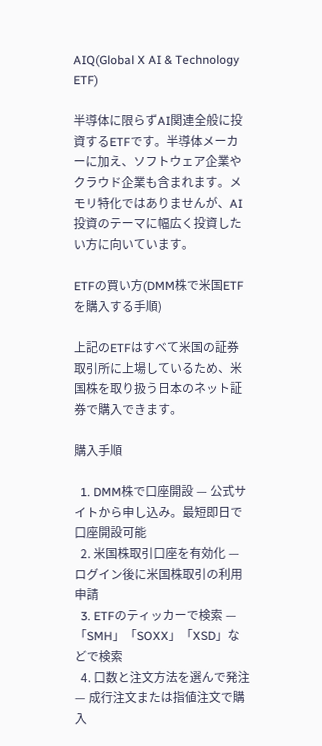AIQ(Global X AI & Technology ETF)

半導体に限らずAI関連全般に投資するETFです。半導体メーカーに加え、ソフトウェア企業やクラウド企業も含まれます。メモリ特化ではありませんが、AI投資のテーマに幅広く投資したい方に向いています。

ETFの買い方(DMM株で米国ETFを購入する手順)

上記のETFはすべて米国の証券取引所に上場しているため、米国株を取り扱う日本のネット証券で購入できます。

購入手順

  1. DMM株で口座開設 — 公式サイトから申し込み。最短即日で口座開設可能
  2. 米国株取引口座を有効化 — ログイン後に米国株取引の利用申請
  3. ETFのティッカーで検索 — 「SMH」「SOXX」「XSD」などで検索
  4. 口数と注文方法を選んで発注 — 成行注文または指値注文で購入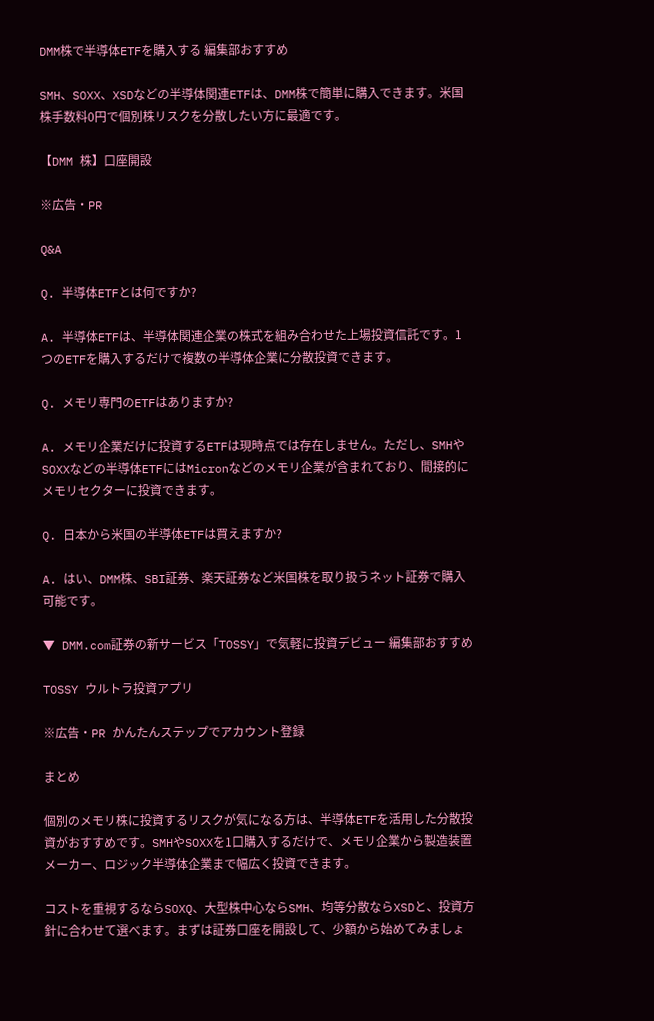DMM株で半導体ETFを購入する 編集部おすすめ

SMH、SOXX、XSDなどの半導体関連ETFは、DMM株で簡単に購入できます。米国株手数料0円で個別株リスクを分散したい方に最適です。

【DMM 株】口座開設

※広告・PR

Q&A

Q. 半導体ETFとは何ですか?

A. 半導体ETFは、半導体関連企業の株式を組み合わせた上場投資信託です。1つのETFを購入するだけで複数の半導体企業に分散投資できます。

Q. メモリ専門のETFはありますか?

A. メモリ企業だけに投資するETFは現時点では存在しません。ただし、SMHやSOXXなどの半導体ETFにはMicronなどのメモリ企業が含まれており、間接的にメモリセクターに投資できます。

Q. 日本から米国の半導体ETFは買えますか?

A. はい、DMM株、SBI証券、楽天証券など米国株を取り扱うネット証券で購入可能です。

▼ DMM.com証券の新サービス「TOSSY」で気軽に投資デビュー 編集部おすすめ

TOSSY ウルトラ投資アプリ

※広告・PR かんたんステップでアカウント登録

まとめ

個別のメモリ株に投資するリスクが気になる方は、半導体ETFを活用した分散投資がおすすめです。SMHやSOXXを1口購入するだけで、メモリ企業から製造装置メーカー、ロジック半導体企業まで幅広く投資できます。

コストを重視するならSOXQ、大型株中心ならSMH、均等分散ならXSDと、投資方針に合わせて選べます。まずは証券口座を開設して、少額から始めてみましょ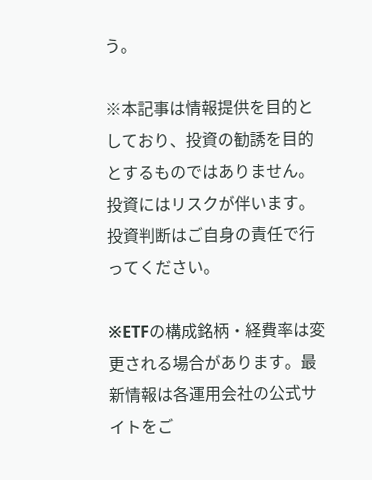う。

※本記事は情報提供を目的としており、投資の勧誘を目的とするものではありません。投資にはリスクが伴います。投資判断はご自身の責任で行ってください。

※ETFの構成銘柄・経費率は変更される場合があります。最新情報は各運用会社の公式サイトをご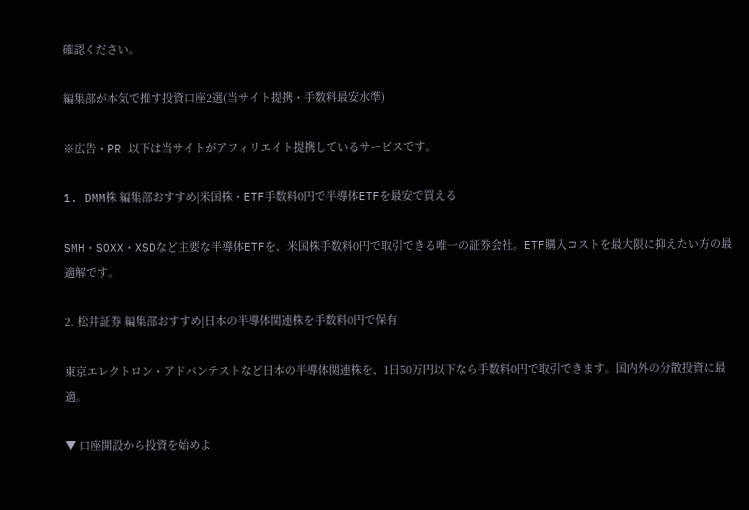確認ください。

編集部が本気で推す投資口座2選(当サイト提携・手数料最安水準)

※広告・PR 以下は当サイトがアフィリエイト提携しているサービスです。

1. DMM株 編集部おすすめ|米国株・ETF手数料0円で半導体ETFを最安で買える

SMH・SOXX・XSDなど主要な半導体ETFを、米国株手数料0円で取引できる唯一の証券会社。ETF購入コストを最大限に抑えたい方の最適解です。

2. 松井証券 編集部おすすめ|日本の半導体関連株を手数料0円で保有

東京エレクトロン・アドバンテストなど日本の半導体関連株を、1日50万円以下なら手数料0円で取引できます。国内外の分散投資に最適。

▼ 口座開設から投資を始めよ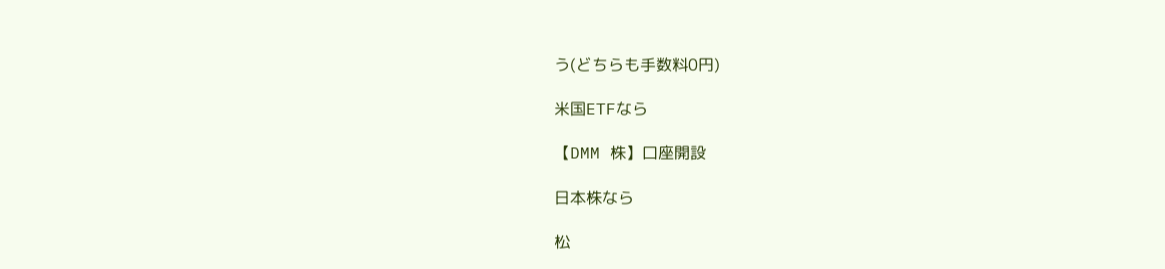う(どちらも手数料0円)

米国ETFなら

【DMM 株】口座開設

日本株なら

松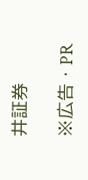井証券

※広告・PR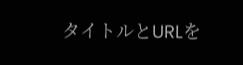タイトルとURLを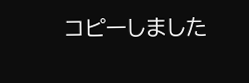コピーしました